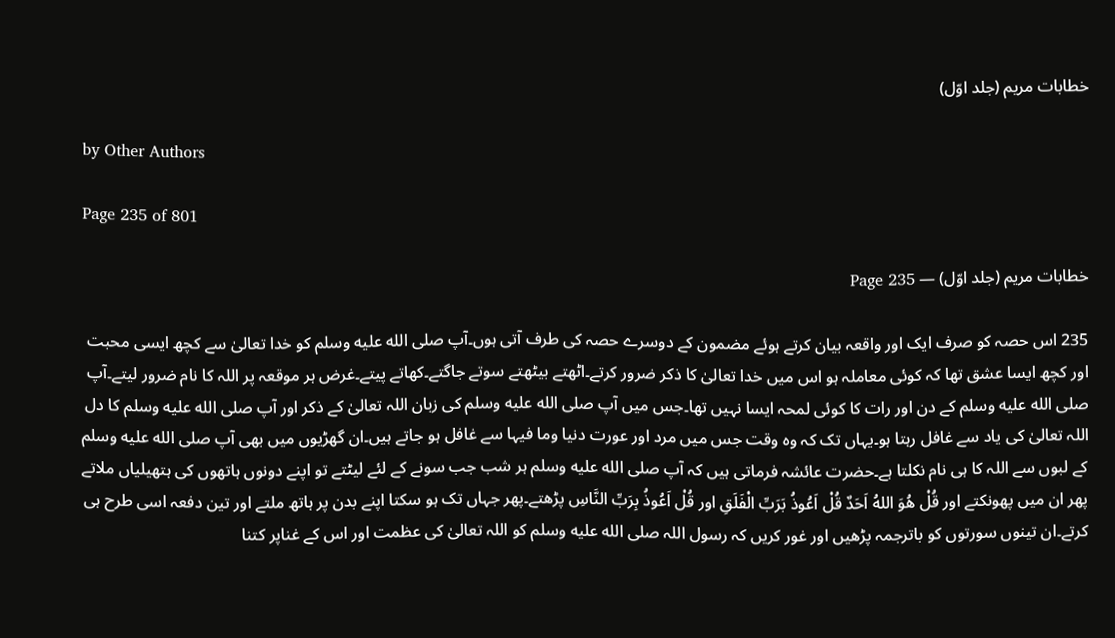خطابات مریم (جلد اوّل)

by Other Authors

Page 235 of 801

خطابات مریم (جلد اوّل) — Page 235

235 اس حصہ کو صرف ایک اور واقعہ بیان کرتے ہوئے مضمون کے دوسرے حصہ کی طرف آتی ہوں۔آپ صلى الله عليه وسلم کو خدا تعالیٰ سے کچھ ایسی محبت اور کچھ ایسا عشق تھا کہ کوئی معاملہ ہو اس میں خدا تعالیٰ کا ذکر ضرور کرتے۔اٹھتے بیٹھتے سوتے جاگتے۔کھاتے پیتے۔غرض ہر موقعہ پر اللہ کا نام ضرور لیتے۔آپ صلى الله عليه وسلم کے دن اور رات کا کوئی لمحہ ایسا نہیں تھا۔جس میں آپ صلى الله عليه وسلم کی زبان اللہ تعالیٰ کے ذکر اور آپ صلى الله عليه وسلم کا دل اللہ تعالیٰ کی یاد سے غافل رہتا ہو۔یہاں تک کہ وہ وقت جس میں مرد اور عورت دنیا وما فیہا سے غافل ہو جاتے ہیں۔ان گھڑیوں میں بھی آپ صلى الله عليه وسلم کے لبوں سے اللہ کا ہی نام نکلتا ہے۔حضرت عائشہ فرماتی ہیں کہ آپ صلى الله عليه وسلم ہر شب جب سونے کے لئے لیٹتے تو اپنے دونوں ہاتھوں کی ہتھیلیاں ملاتے پھر ان میں پھونکتے اور قُلْ هُوَ اللهُ اَحَدٌ قُلْ اَعُوذُ بَرَبِّ الْفَلَقِ اور قُلْ اَعُوذُ بِرَبِّ النَّاسِ پڑھتے۔پھر جہاں تک ہو سکتا اپنے بدن پر ہاتھ ملتے اور تین دفعہ اسی طرح ہی کرتے۔ان تینوں سورتوں کو باترجمہ پڑھیں اور غور کریں کہ رسول اللہ صلى الله عليه وسلم کو اللہ تعالیٰ کی عظمت اور اس کے غناپر کتنا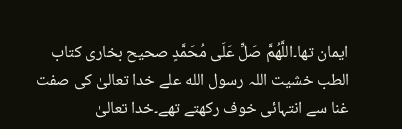ایمان تھا۔اللَّهُمَّ صَلِّ عَلَى مُحَمَّدٍ صحیح بخاری کتاب الطب خشیت اللہ رسول الله علے خدا تعالیٰ کی صفت غنا سے انتہائی خوف رکھتے تھے۔خدا تعالیٰ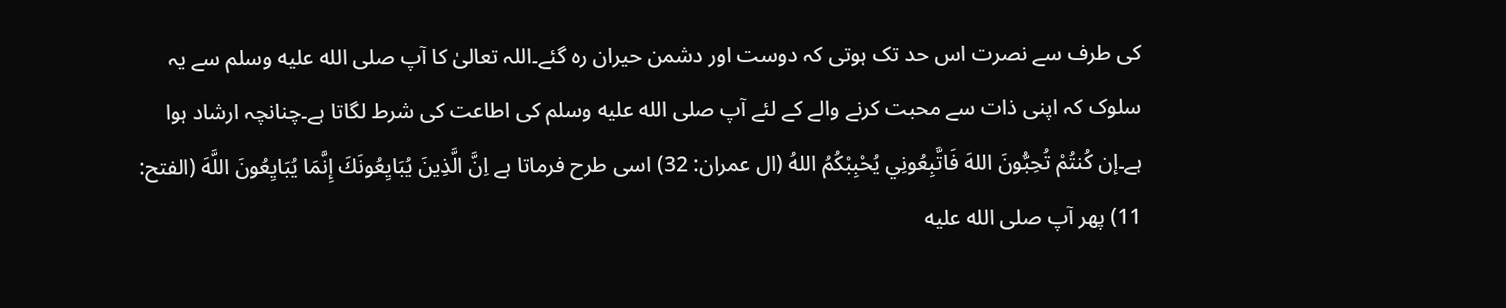کی طرف سے نصرت اس حد تک ہوتی کہ دوست اور دشمن حیران رہ گئے۔اللہ تعالیٰ کا آپ صلى الله عليه وسلم سے یہ سلوک کہ اپنی ذات سے محبت کرنے والے کے لئے آپ صلى الله عليه وسلم کی اطاعت کی شرط لگاتا ہے۔چنانچہ ارشاد ہوا ہے۔إن كُنتُمْ تُحِبُّونَ اللهَ فَاتَّبِعُونِي يُحْبِبْكُمُ اللهُ (ال عمران: 32) اسی طرح فرماتا ہے اِنَّ الَّذِينَ يُبَايِعُونَكَ إِنَّمَا يُبَايِعُونَ اللَّهَ (الفتح: 11) پھر آپ صلى الله عليه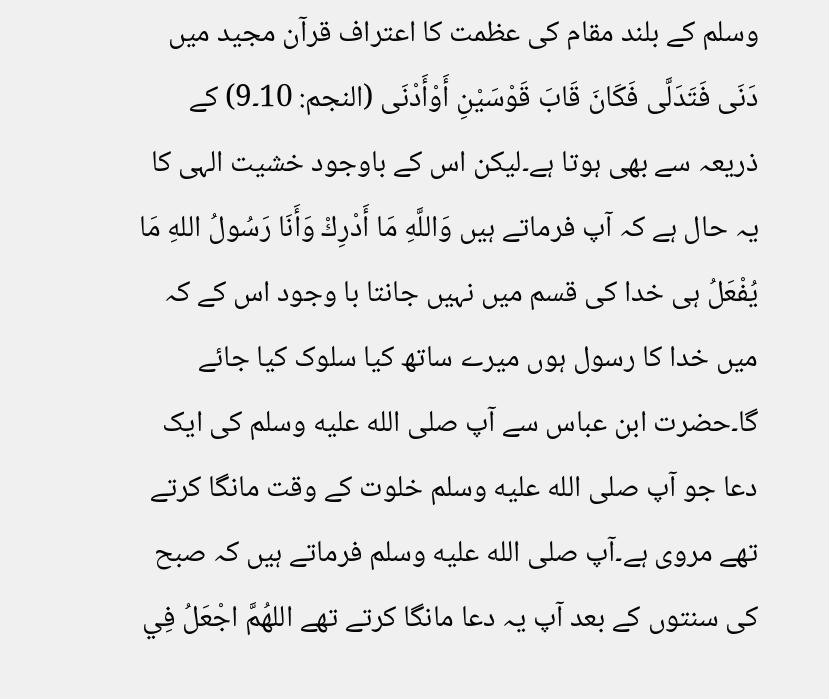وسلم کے بلند مقام کی عظمت کا اعتراف قرآن مجید میں دَنَى فَتَدَلَّى فَكَانَ قَابَ قَوْسَيْنِ أَوْأَدْنَى (النجم: 10۔9) کے ذریعہ سے بھی ہوتا ہے۔لیکن اس کے باوجود خشیت الہی کا یہ حال ہے کہ آپ فرماتے ہیں وَاللَّهِ مَا أَدْرِكْ وَأَنَا رَسُولُ اللهِ مَا يُفْعَلُ ہی خدا کی قسم میں نہیں جانتا با وجود اس کے کہ میں خدا کا رسول ہوں میرے ساتھ کیا سلوک کیا جائے گا۔حضرت ابن عباس سے آپ صلى الله عليه وسلم کی ایک دعا جو آپ صلى الله عليه وسلم خلوت کے وقت مانگا کرتے تھے مروی ہے۔آپ صلى الله عليه وسلم فرماتے ہیں کہ صبح کی سنتوں کے بعد آپ یہ دعا مانگا کرتے تھے اللهُمَّ اجْعَلُ فِي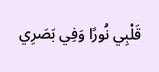قَلْبِي نُورًا وَفِي بَصَرِي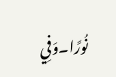نُورًا۔وَفِي